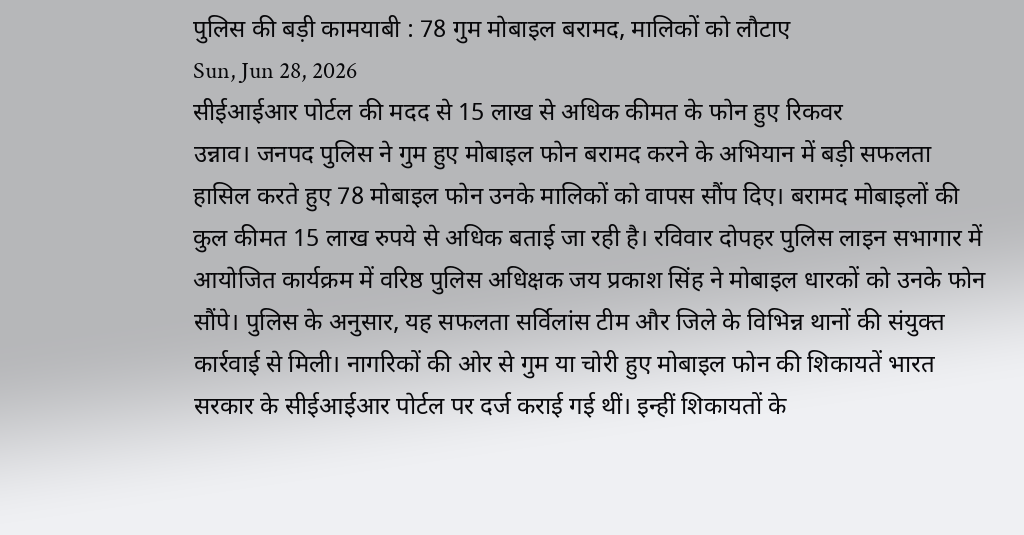पुलिस की बड़ी कामयाबी : 78 गुम मोबाइल बरामद, मालिकों को लौटाए
Sun, Jun 28, 2026
सीईआईआर पोर्टल की मदद से 15 लाख से अधिक कीमत के फोन हुए रिकवर
उन्नाव। जनपद पुलिस ने गुम हुए मोबाइल फोन बरामद करने के अभियान में बड़ी सफलता हासिल करते हुए 78 मोबाइल फोन उनके मालिकों को वापस सौंप दिए। बरामद मोबाइलों की कुल कीमत 15 लाख रुपये से अधिक बताई जा रही है। रविवार दोपहर पुलिस लाइन सभागार में आयोजित कार्यक्रम में वरिष्ठ पुलिस अधिक्षक जय प्रकाश सिंह ने मोबाइल धारकों को उनके फोन सौंपे। पुलिस के अनुसार, यह सफलता सर्विलांस टीम और जिले के विभिन्न थानों की संयुक्त कार्रवाई से मिली। नागरिकों की ओर से गुम या चोरी हुए मोबाइल फोन की शिकायतें भारत सरकार के सीईआईआर पोर्टल पर दर्ज कराई गई थीं। इन्हीं शिकायतों के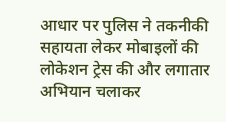आधार पर पुलिस ने तकनीकी सहायता लेकर मोबाइलों की लोकेशन ट्रेस की और लगातार अभियान चलाकर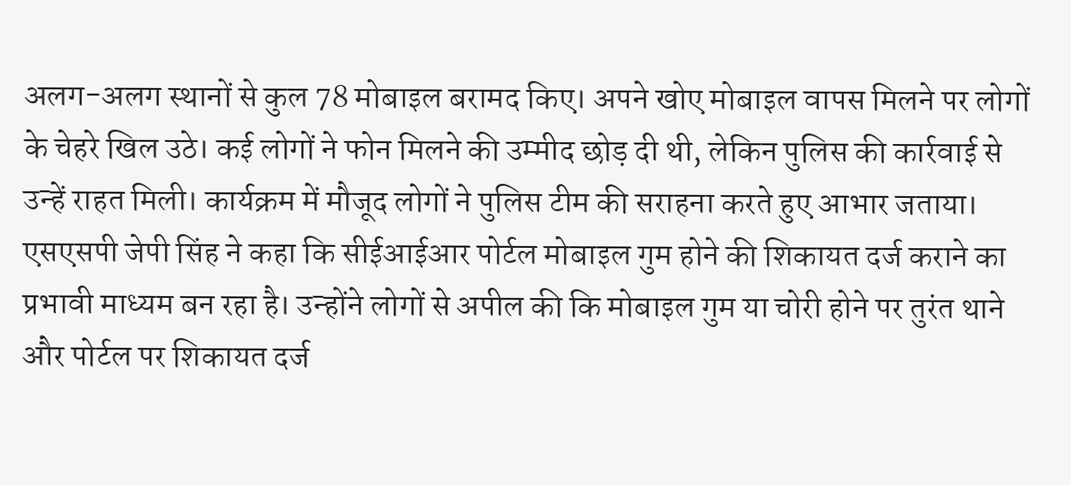अलग-अलग स्थानों से कुल 78 मोबाइल बरामद किए। अपने खोए मोबाइल वापस मिलने पर लोगों के चेहरे खिल उठे। कई लोगों ने फोन मिलने की उम्मीद छोड़ दी थी, लेकिन पुलिस की कार्रवाई से उन्हें राहत मिली। कार्यक्रम में मौजूद लोगों ने पुलिस टीम की सराहना करते हुए आभार जताया। एसएसपी जेपी सिंह ने कहा कि सीईआईआर पोर्टल मोबाइल गुम होने की शिकायत दर्ज कराने का प्रभावी माध्यम बन रहा है। उन्होंने लोगों से अपील की कि मोबाइल गुम या चोरी होने पर तुरंत थाने और पोर्टल पर शिकायत दर्ज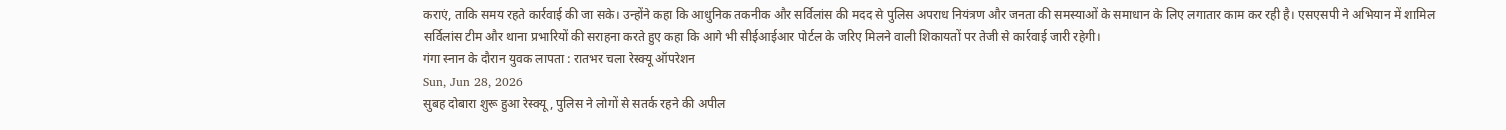कराएं, ताकि समय रहते कार्रवाई की जा सके। उन्होंने कहा कि आधुनिक तकनीक और सर्विलांस की मदद से पुलिस अपराध नियंत्रण और जनता की समस्याओं के समाधान के लिए लगातार काम कर रही है। एसएसपी ने अभियान में शामिल सर्विलांस टीम और थाना प्रभारियों की सराहना करते हुए कहा कि आगे भी सीईआईआर पोर्टल के जरिए मिलने वाली शिकायतों पर तेजी से कार्रवाई जारी रहेगी।
गंगा स्नान के दौरान युवक लापता : रातभर चला रेस्क्यू ऑपरेशन
Sun, Jun 28, 2026
सुबह दोबारा शुरू हुआ रेस्क्यू, पुलिस ने लोगों से सतर्क रहने की अपील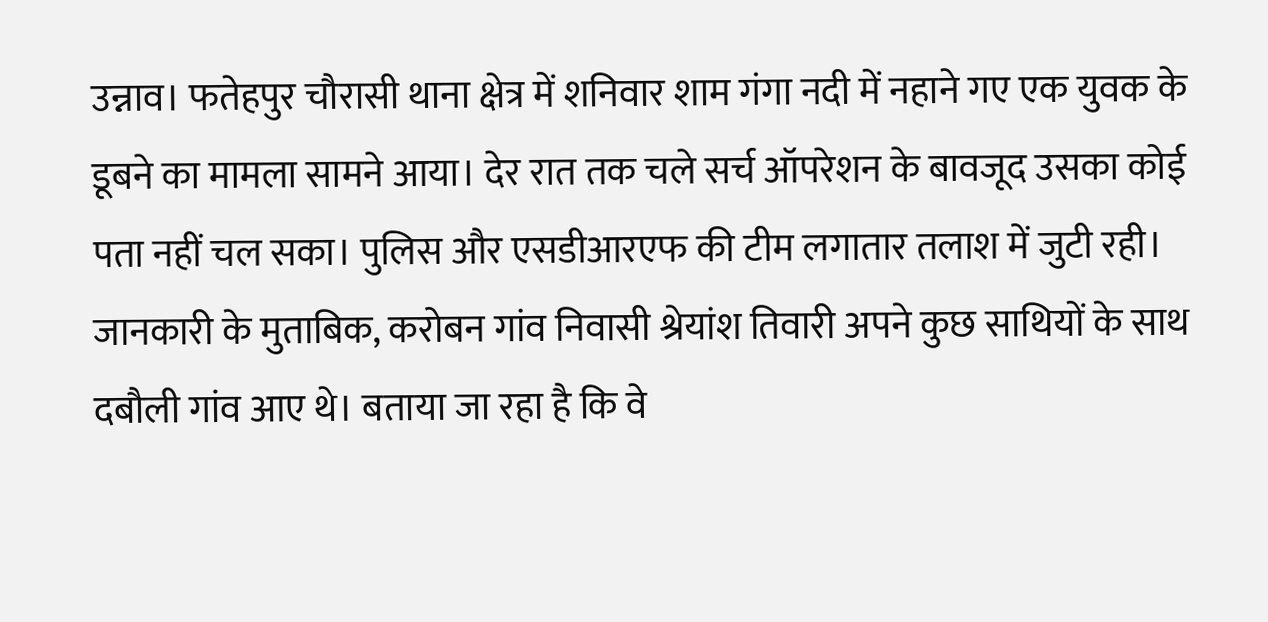उन्नाव। फतेहपुर चौरासी थाना क्षेत्र में शनिवार शाम गंगा नदी में नहाने गए एक युवक के डूबने का मामला सामने आया। देर रात तक चले सर्च ऑपरेशन के बावजूद उसका कोई पता नहीं चल सका। पुलिस और एसडीआरएफ की टीम लगातार तलाश में जुटी रही। जानकारी के मुताबिक, करोबन गांव निवासी श्रेयांश तिवारी अपने कुछ साथियों के साथ दबौली गांव आए थे। बताया जा रहा है कि वे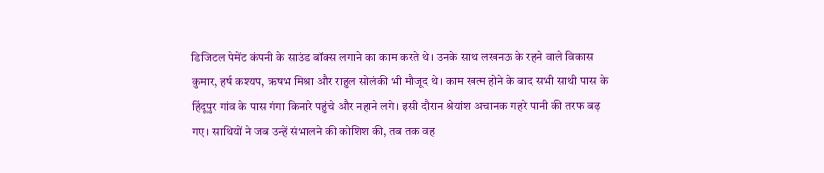डिजिटल पेमेंट कंपनी के साउंड बॉक्स लगाने का काम करते थे। उनके साथ लखनऊ के रहने वाले विकास कुमार, हर्ष कश्यप, ऋषभ मिश्रा और राहुल सोलंकी भी मौजूद थे। काम खत्म होने के बाद सभी साथी पास के हिंदूपुर गांव के पास गंगा किनारे पहुंचे और नहाने लगे। इसी दौरान श्रेयांश अचानक गहरे पानी की तरफ बढ़ गए। साथियों ने जब उन्हें संभालने की कोशिश की, तब तक वह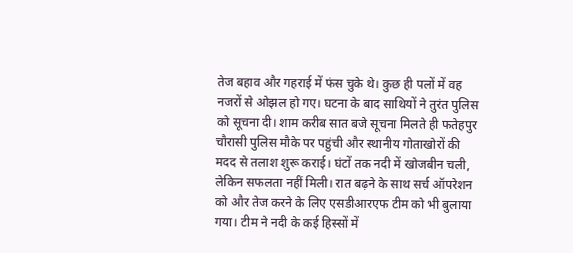तेज बहाव और गहराई में फंस चुके थे। कुछ ही पलों में वह नजरों से ओझल हो गए। घटना के बाद साथियों ने तुरंत पुलिस को सूचना दी। शाम करीब सात बजे सूचना मिलते ही फतेहपुर चौरासी पुलिस मौके पर पहुंची और स्थानीय गोताखोरों की मदद से तलाश शुरू कराई। घंटों तक नदी में खोजबीन चली, लेकिन सफलता नहीं मिली। रात बढ़ने के साथ सर्च ऑपरेशन को और तेज करने के लिए एसडीआरएफ टीम को भी बुलाया गया। टीम ने नदी के कई हिस्सों में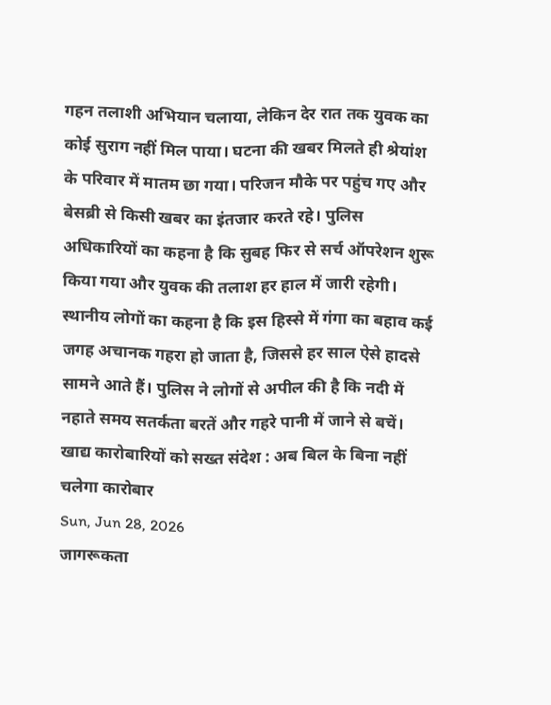गहन तलाशी अभियान चलाया, लेकिन देर रात तक युवक का कोई सुराग नहीं मिल पाया। घटना की खबर मिलते ही श्रेयांश के परिवार में मातम छा गया। परिजन मौके पर पहुंच गए और बेसब्री से किसी खबर का इंतजार करते रहे। पुलिस अधिकारियों का कहना है कि सुबह फिर से सर्च ऑपरेशन शुरू किया गया और युवक की तलाश हर हाल में जारी रहेगी। स्थानीय लोगों का कहना है कि इस हिस्से में गंगा का बहाव कई जगह अचानक गहरा हो जाता है, जिससे हर साल ऐसे हादसे सामने आते हैं। पुलिस ने लोगों से अपील की है कि नदी में नहाते समय सतर्कता बरतें और गहरे पानी में जाने से बचें।
खाद्य कारोबारियों को सख्त संदेश : अब बिल के बिना नहीं चलेगा कारोबार
Sun, Jun 28, 2026
जागरूकता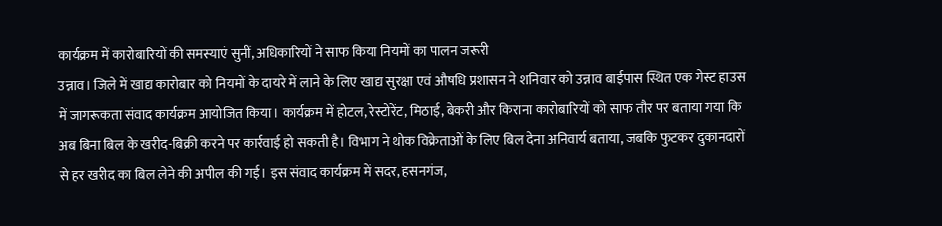कार्यक्रम में कारोबारियों की समस्याएं सुनीं, अधिकारियों ने साफ किया नियमों का पालन जरूरी
उन्नाव। जिले में खाद्य कारोबार को नियमों के दायरे में लाने के लिए खाद्य सुरक्षा एवं औषधि प्रशासन ने शनिवार को उन्नाव बाईपास स्थित एक गेस्ट हाउस में जागरूकता संवाद कार्यक्रम आयोजित किया। कार्यक्रम में होटल, रेस्टोरेंट, मिठाई, बेकरी और किराना कारोबारियों को साफ तौर पर बताया गया कि अब बिना बिल के खरीद-बिक्री करने पर कार्रवाई हो सकती है। विभाग ने थोक विक्रेताओं के लिए बिल देना अनिवार्य बताया, जबकि फुटकर दुकानदारों से हर खरीद का बिल लेने की अपील की गई। इस संवाद कार्यक्रम में सदर, हसनगंज,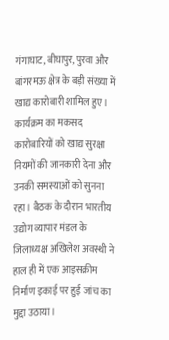गंगाघाट, बीघापुर, पुरवा और बांगरमऊ क्षेत्र के बड़ी संख्या में खाद्य कारोबारी शामिल हुए। कार्यक्रम का मकसद कारोबारियों को खाद्य सुरक्षा नियमों की जानकारी देना और उनकी समस्याओं को सुनना रहा। बैठक के दौरान भारतीय उद्योग व्यापार मंडल के जिलाध्यक्ष अखिलेश अवस्थी ने हाल ही में एक आइसक्रीम निर्माण इकाई पर हुई जांच का मुद्दा उठाया।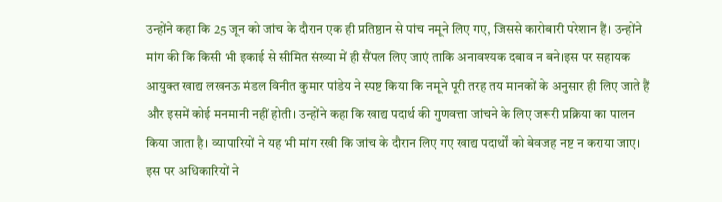उन्होंने कहा कि 25 जून को जांच के दौरान एक ही प्रतिष्ठान से पांच नमूने लिए गए, जिससे कारोबारी परेशान हैं। उन्होंने मांग की कि किसी भी इकाई से सीमित संख्या में ही सैंपल लिए जाएं ताकि अनावश्यक दबाव न बने।इस पर सहायक आयुक्त खाद्य लखनऊ मंडल विनीत कुमार पांडेय ने स्पष्ट किया कि नमूने पूरी तरह तय मानकों के अनुसार ही लिए जाते हैं और इसमें कोई मनमानी नहीं होती। उन्होंने कहा कि खाद्य पदार्थ की गुणवत्ता जांचने के लिए जरूरी प्रक्रिया का पालन किया जाता है। व्यापारियों ने यह भी मांग रखी कि जांच के दौरान लिए गए खाद्य पदार्थों को बेवजह नष्ट न कराया जाए। इस पर अधिकारियों ने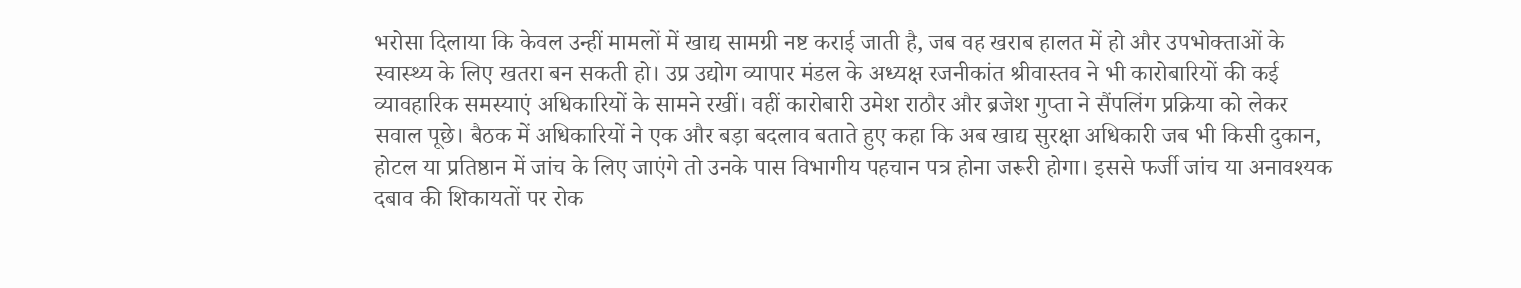भरोसा दिलाया कि केवल उन्हीं मामलों में खाद्य सामग्री नष्ट कराई जाती है, जब वह खराब हालत में हो और उपभोक्ताओं के स्वास्थ्य के लिए खतरा बन सकती हो। उप्र उद्योग व्यापार मंडल के अध्यक्ष रजनीकांत श्रीवास्तव ने भी कारोबारियों की कई व्यावहारिक समस्याएं अधिकारियों के सामने रखीं। वहीं कारोबारी उमेश राठौर और ब्रजेश गुप्ता ने सैंपलिंग प्रक्रिया को लेकर सवाल पूछे। बैठक में अधिकारियों ने एक और बड़ा बदलाव बताते हुए कहा कि अब खाद्य सुरक्षा अधिकारी जब भी किसी दुकान, होटल या प्रतिष्ठान में जांच के लिए जाएंगे तो उनके पास विभागीय पहचान पत्र होना जरूरी होगा। इससे फर्जी जांच या अनावश्यक दबाव की शिकायतों पर रोक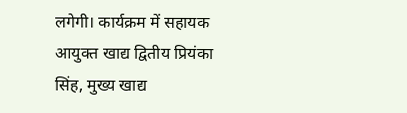लगेगी। कार्यक्रम में सहायक आयुक्त खाद्य द्वितीय प्रियंका सिंह, मुख्य खाद्य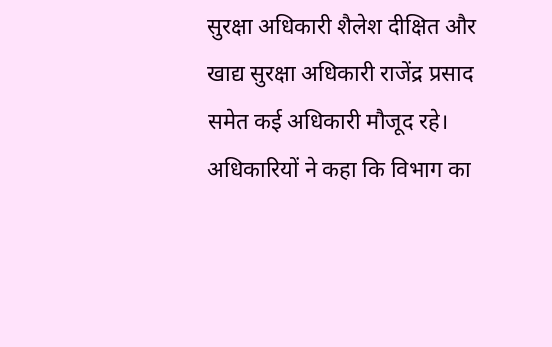सुरक्षा अधिकारी शैलेश दीक्षित और खाद्य सुरक्षा अधिकारी राजेंद्र प्रसाद समेत कई अधिकारी मौजूद रहे। अधिकारियों ने कहा कि विभाग का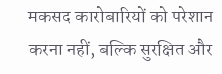मकसद कारोबारियों को परेशान करना नहीं, बल्कि सुरक्षित और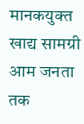मानकयुक्त खाद्य सामग्री आम जनता तक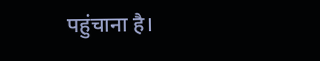पहुंचाना है।